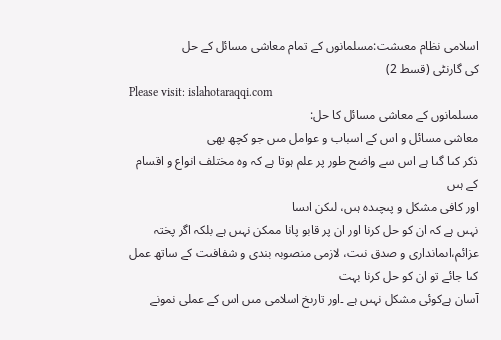اسلامى نظام معىشت:مسلمانوں كے تمام معاشى مسائل كے حل
كى گارنٹى (قسط 2)
Please visit: islahotaraqqi.com
مسلمانوں کے معاشی مسائل کا حل:
معاشى مسائل و اس كے اسباب و عوامل مىں جو كچھ بھى
ذكر كىا گىا ہے اس سے واضح طور پر علم ہوتا ہے كہ وہ مختلف انواع و اقسام كے ہىں
اور كافى مشكل و پىچىدہ ہىں، لىكن اىسا
نہىں ہے كہ ان كو حل كرنا اور ان پر قابو پانا ممكن نہىں ہے بلكہ اگر پختہ
عزائم،اىماندارى و صدق نىت، لازمى منصوبہ بندى و شفافىت كے ساتھ عمل كىا جائے تو ان كو حل كرنا بہت
آسان ہےكوئى مشكل نہىں ہے ۔اور تارىخ اسلامى مىں اس كے عملى نمونے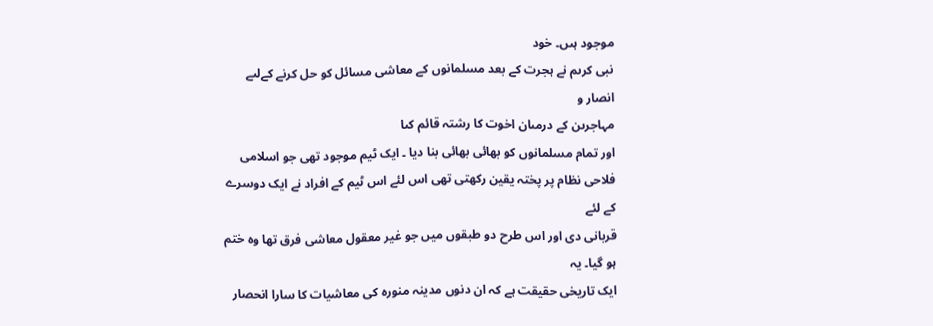موجود ہىں۔ خود
نبى كرىم نے ہجرت كے بعد مسلمانوں كے معاشى مسائل كو حل كرنے كےلىے انصار و
مہاجرىن كے درمىان اخوت كا رشتہ قائم كىا
اور تمام مسلمانوں کو بھائی بھائی بنا دیا ۔ ایک ٹیم موجود تھی جو اسلامی
فلاحی نظام پر پختہ یقین رکھتی تھی اس لئے اس ٹیم کے افراد نے ایک دوسرے کے لئے
قربانی دی اور اس طرح دو طبقوں میں جو غیر معقول معاشی فرق تھا وہ ختم ہو گیا۔ یہ
ایک تاریخی حقیقت ہے کہ ان دنوں مدینہ منورہ کی معاشیات کا سارا انحصار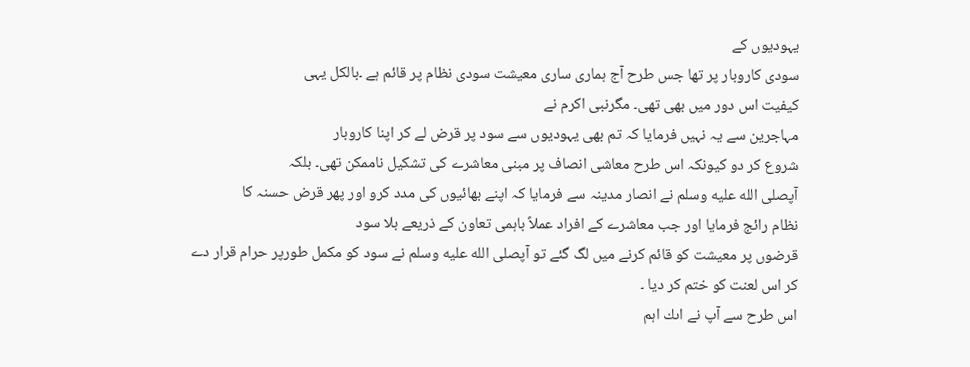یہودیوں کے
سودی کاروبار پر تھا جس طرح آج ہماری ساری معیشت سودی نظام پر قائم ہے ۔بالکل یہی
کیفیت اس دور میں بھی تھی۔ مگرنبى اکرم نے
مہاجرین سے یہ نہیں فرمایا کہ تم بھی یہودیوں سے سود پر قرض لے کر اپنا کاروبار
شروع کر دو کیونکہ اس طرح معاشی انصاف پر مبنی معاشرے کی تشکیل ناممکن تھی۔ بلکہ
آپصلى الله عليه وسلم نے انصار مدینہ سے فرمایا کہ اپنے بھائیوں کی مدد کرو اور پھر قرض حسنہ کا
نظام رائج فرمایا اور جب معاشرے کے افراد عملاً باہمی تعاون کے ذریعے بلا سود
قرضوں پر معیشت کو قائم کرنے میں لگ گئے تو آپصلى الله عليه وسلم نے سود کو مکمل طورپر حرام قرار دے
کر اس لعنت کو ختم کر دیا ۔
اس طرح سے آپ نے اىك اہم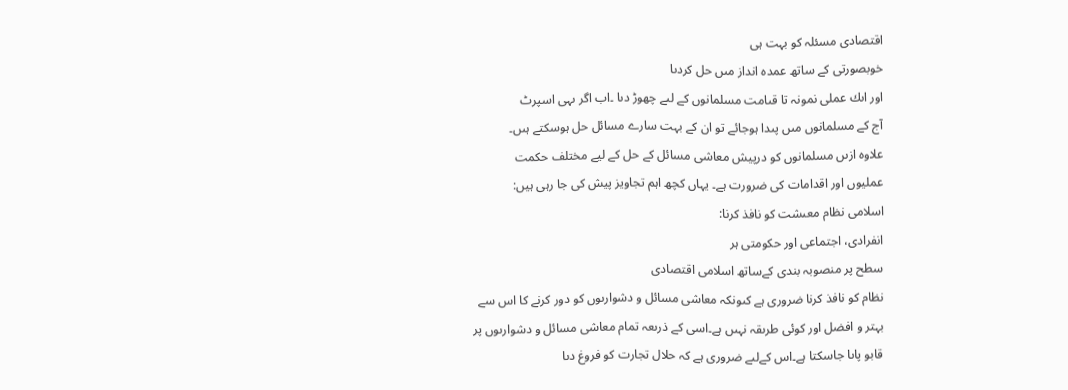اقتصادى مسئلہ كو بہت ہى
خوبصورتى كے ساتھ عمدہ انداز مىں حل كردىا
اور اىك عملى نمونہ تا قىامت مسلمانوں كے لىے چھوڑ دىا ۔اب اگر ىہى اسپرٹ
آج كے مسلمانوں مىں پىدا ہوجائے تو ان كے بہت سارے مسائل حل ہوسكتے ہىں۔
علاوہ ازىں مسلمانوں کو درپیش معاشی مسائل کے حل کے لیے مختلف حکمت
عملیوں اور اقدامات کی ضرورت ہے۔ یہاں کچھ اہم تجاویز پیش کی جا رہی ہیں:
اسلامى نظام معىشت كو نافذ كرنا:
انفرادى، اجتماعى اور حكومتى ہر
سطح پر منصوبہ بندى كےساتھ اسلامى اقتصادى
نظام كو نافذ كرنا ضرورى ہے كىونكہ معاشى مسائل و دشوارىوں كو دور كرنے كا اس سے
بہتر و افضل اور كوئى طرىقہ نہىں ہے۔اسى كے ذرىعہ تمام معاشى مسائل و دشوارىوں پر
قابو پاىا جاسكتا ہے۔اس كےلىے ضرورى ہے كہ حلال تجارت كو فروغ دىا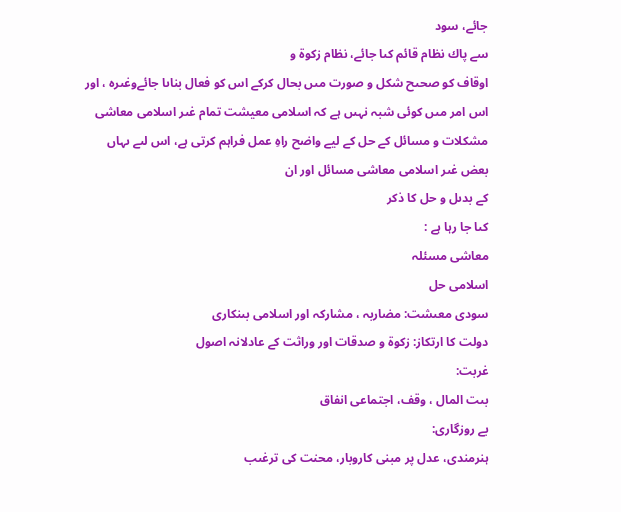جائے، سود
سے پاك نظام قائم كىا جائے، نظام زكوة و
اوقاف كو صحىح شكل و صورت مىں بحال كركے اس كو فعال بناىا جائےوغىرہ ، اور اس امر مىں كوئى شبہ نہىں ہے كہ اسلامی معیشت تمام غىر اسلامى معاشى مشكلات و مسائل کے حل کے لیے واضح راہِ عمل فراہم کرتی ہے، اس لىے ىہاں
بعض غىر اسلامى معاشى مسائل اور ان
كے بدىل و حل كا ذكر
كىا جا رہا ہے :
معاشى مسئلہ
اسلامى حل
سودى معىشت: مضاربہ ، مشاركہ اور اسلامى بىنكارى
دولت كا ارتكاز: زكوة و صدقات اور وراثت كے عادلانہ اصول
غربت:
بىت المال ، وقف، اجتماعى انفاق
بے روزگارى:
ہنرمندى، عدل پر مبنى كاروبار، محنت كى ترغىب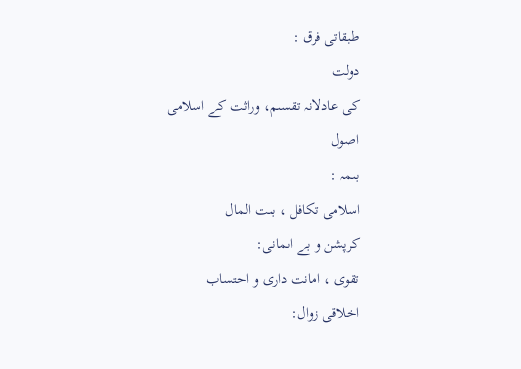طبقاتى فرق :
دولت
كى عادلانہ تقسىم، وراثت كے اسلامى اصول
بىمہ :
اسلامى تكافل ، بىت المال
كرپشن و بے اىمانى:
تقوى ، امانت دارى و احتساب
اخلاقى زوال: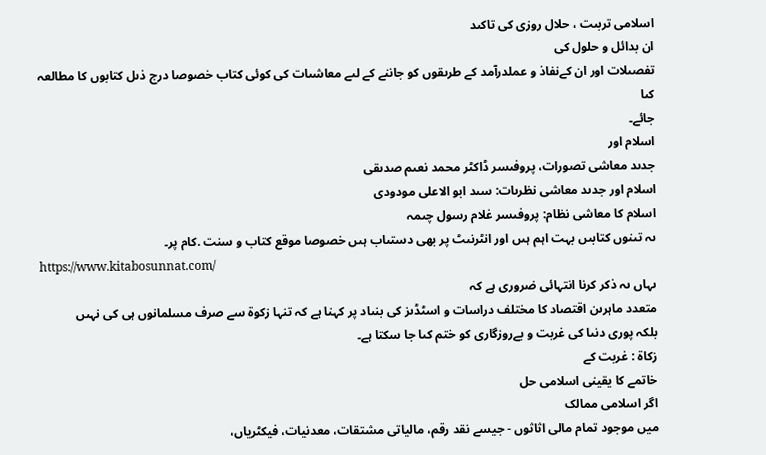اسلامى تربىت ، حلال روزى كى تاكىد
ان بدائل و حلول كى
تفصىلات اور ان كےنفاذ و عملدرآمد كے طرىقوں كو جاننے كے لىے معاشىات كى كوئى كتاب خصوصا درج ذىل كتابوں كا مطالعہ كىا
جائے۔
اسلام اور
جدىد معاشى تصورات، پروفىسر ڈاكٹر محمد نعىم صدىقى
اسلام اور جدىد معاشى نظرىات: سىد ابو الاعلى مودودى
اسلام كا معاشى نظام: پروفىسر غلام رسول چىمہ
ىہ تىنوں كتابىں بہت اہم ہىں اور انٹرنىٹ پر بھى دستىاب ہىں خصوصا موقع كتاب و سنت .كام پر۔
https://www.kitabosunnat.com/
ىہاں ىہ ذكر كرنا انتہائى ضرورى ہے كہ
متعدد ماہرىن اقتصاد كا مختلف دراسات و اسٹڈىز كى بنىاد پر كہنا ہے كہ تنہا زكوة سے صرف مسلمانوں ہى كى نہىں
بلكہ پورى دنىا كى غربت و بےروزگارى كو ختم كىا جا سكتا ہے۔
زکاة : غربت کے
خاتمے کا یقینی اسلامی حل
اگر اسلامی ممالک
میں موجود تمام مالی اثاثوں - جیسے نقد رقم، مالیاتی مشتقات، معدنیات، فیکٹریاں،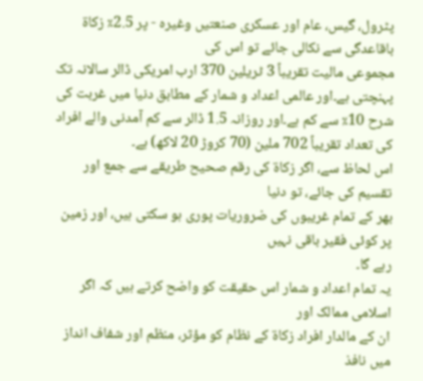پٹرول، گیس، عام اور عسکری صنعتیں وغیرہ - پر 2.5٪ زکاة باقاعدگی سے نکالی جائے تو اس کی
مجموعی مالیت تقریباً 3 ٹریلین 370 ارب امریکی ڈالر سالانہ تک پہنچتی ہے۔اور عالمی اعداد و شمار کے مطابق دنیا میں غربت کی شرح 10٪ سے کم ہے۔اور روزانہ 1.5 ڈالر سے کم آمدنی والے افراد کی تعداد تقریباً 702 ملین (70 کروڑ 20 لاکھ) ہے۔
اس لحاظ سے، اگر زکاة کی رقم صحیح طریقے سے جمع اور تقسیم کی جائے، تو دنیا
بھر کے تمام غریبوں کی ضروریات پوری ہو سکتی ہیں، اور زمین پر کوئی فقیر باقی نہیں
رہے گا۔
یہ تمام اعداد و شمار اس حقیقت کو واضح کرتے ہیں کہ اگر اسلامی ممالک اور
ان کے مالدار افراد زکاة کے نظام کو مؤثر، منظم اور شفاف انداز میں نافذ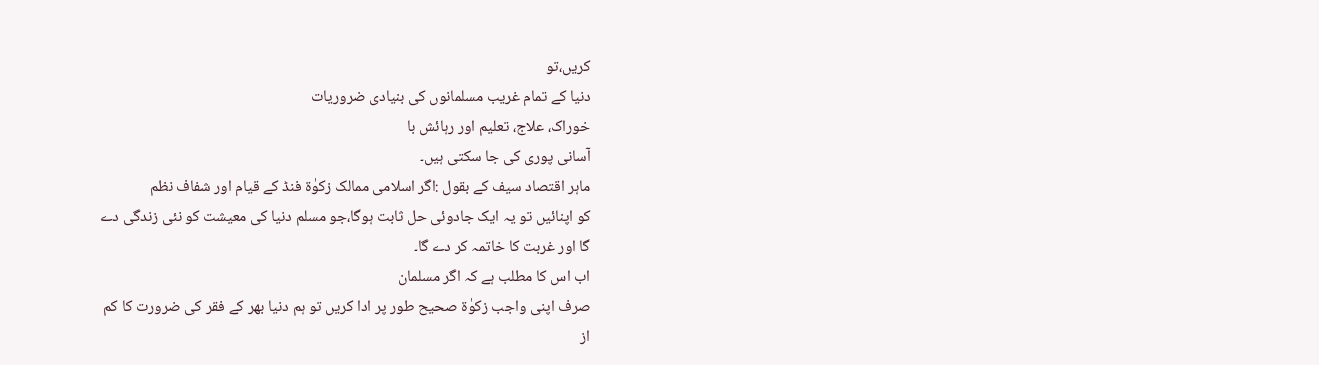کریں،تو
دنیا کے تمام غریب مسلمانوں کی بنیادی ضروریات
خوراک، علاج، تعلیم اور رہائش با
آسانی پوری کی جا سکتی ہیں۔
ماہر اقتصاد سیف کے بقول :اگر اسلامی ممالک زکوٰۃ فنڈ کے قیام اور شفاف نظم
کو اپنائیں تو یہ ایک جادوئی حل ثابت ہوگا،جو مسلم دنیا کی معیشت کو نئی زندگی دے
گا اور غربت کا خاتمہ کر دے گا۔
اب اس کا مطلب ہے كہ اگر مسلمان
صرف اپنی واجب زکوٰۃ صحیح طور پر ادا کریں تو ہم دنیا بھر کے فقر کی ضرورت کا کم
از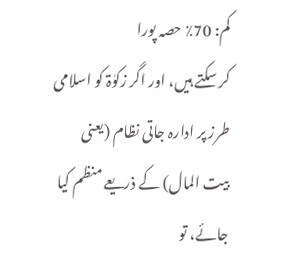کم: 70٪ حصہ پورا
کر سکتے ہیں، اور اگر زکوٰۃ کو اسلامی طرز پر ادارہ جاتی نظام (یعنی
بیت المال) کے ذریعے منظم کیا جائے، تو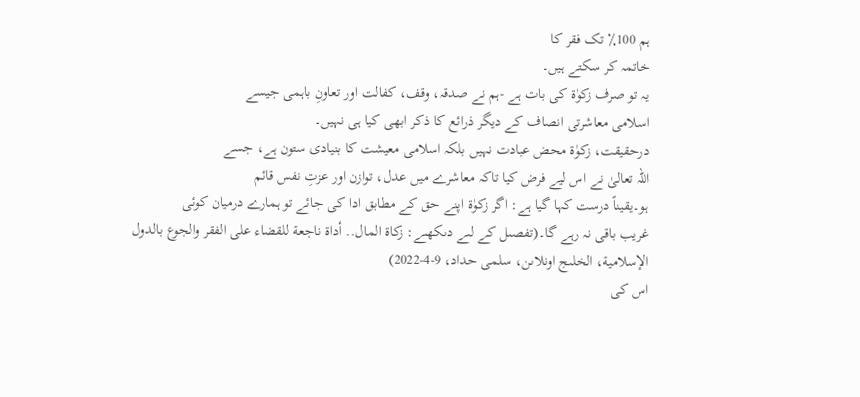ہم 100٪ تک فقر کا
خاتمہ کر سکتے ہیں۔
یہ تو صرف زکوٰۃ کی بات ہے -ہم نے صدقہ، وقف، کفالت اور تعاونِ باہمی جیسے
اسلامی معاشرتی انصاف کے دیگر ذرائع کا ذکر ابھی کیا ہی نہیں۔
درحقیقت، زکوٰۃ محض عبادت نہیں بلکہ اسلامی معیشت کا بنیادی ستون ہے، جسے
اللہ تعالیٰ نے اس لیے فرض کیا تاکہ معاشرے میں عدل، توازن اور عزتِ نفس قائم
ہو۔یقیناً درست کہا گیا ہے: اگر زکوٰۃ اپنے حق کے مطابق ادا کی جائے تو ہمارے درمیان کوئی
غریب باقی نہ رہے گا۔(تفصىل كے لىے دىكھىے: زكاة المال.. أداة ناجعة للقضاء على الفقر والجوع بالدول
الإسلامية، الخلىج اونلاىن، سلمى حداد، 9-4-2022)
اس كى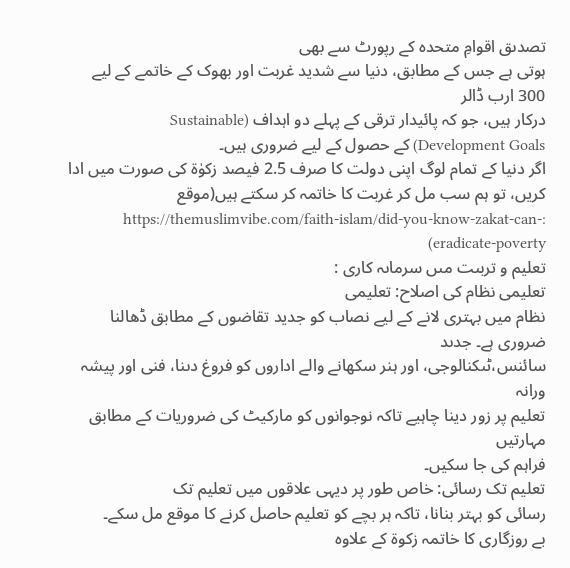تصدىق اقوامِ متحدہ کے رپورٹ سے بھى
ہوتى ہے جس كے مطابق، دنیا سے شدید غربت اور بھوک کے خاتمے کے لیے 300 ارب ڈالر
درکار ہیں، جو کہ پائیدار ترقی کے پہلے دو اہداف (Sustainable
Development Goals) کے حصول کے لیے ضروری ہیں۔
اگر دنیا کے تمام لوگ اپنی دولت کا صرف 2.5 فیصد زکوٰۃ کی صورت میں ادا
کریں، تو ہم سب مل کر غربت کا خاتمہ کر سکتے ہیں(موقع :https://themuslimvibe.com/faith-islam/did-you-know-zakat-can-eradicate-poverty)
تعلیم و تربىت مىں سرماىہ كارى :
تعلیمی نظام کی اصلاح: تعلیمی
نظام میں بہتری لانے کے لیے نصاب کو جدید تقاضوں کے مطابق ڈھالنا ضروری ہے۔ جدىد
سائنس،ٹىكنالوجى، اور ہنر سكھانے والے اداروں كو فروغ دىنا، فنی اور پیشہ ورانہ
تعلیم پر زور دینا چاہیے تاکہ نوجوانوں کو مارکیٹ کی ضروریات کے مطابق مہارتیں
فراہم کی جا سکیں۔
تعلیم تک رسائی: خاص طور پر دیہی علاقوں میں تعلیم تک
رسائی کو بہتر بنانا، تاکہ ہر بچے کو تعلیم حاصل کرنے کا موقع مل سکے۔
بے روزگاری کا خاتمہ زكوة كے علاوہ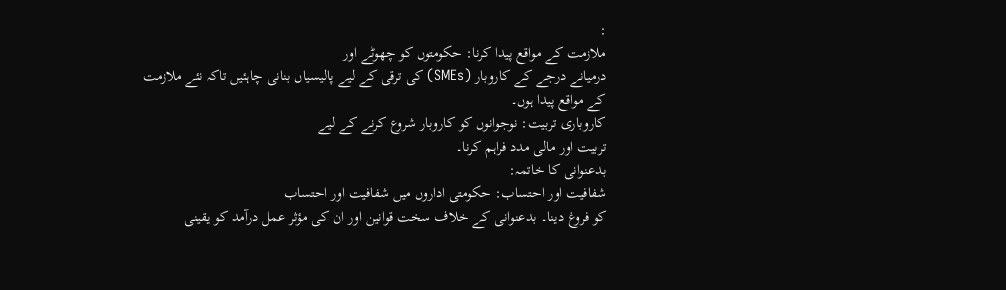:
ملازمت کے مواقع پیدا کرنا: حکومتوں کو چھوٹے اور
درمیانے درجے کے کاروبار (SMEs) کی ترقی کے لیے پالیسیاں بنانی چاہئیں تاکہ نئے ملازمت
کے مواقع پیدا ہوں۔
کاروباری تربیت: نوجوانوں کو کاروبار شروع کرنے کے لیے
تربیت اور مالی مدد فراہم کرنا۔
بدعنوانی کا خاتمہ:
شفافیت اور احتساب: حکومتی اداروں میں شفافیت اور احتساب
کو فروغ دینا۔ بدعنوانی کے خلاف سخت قوانین اور ان کی مؤثر عمل درآمد کو یقینی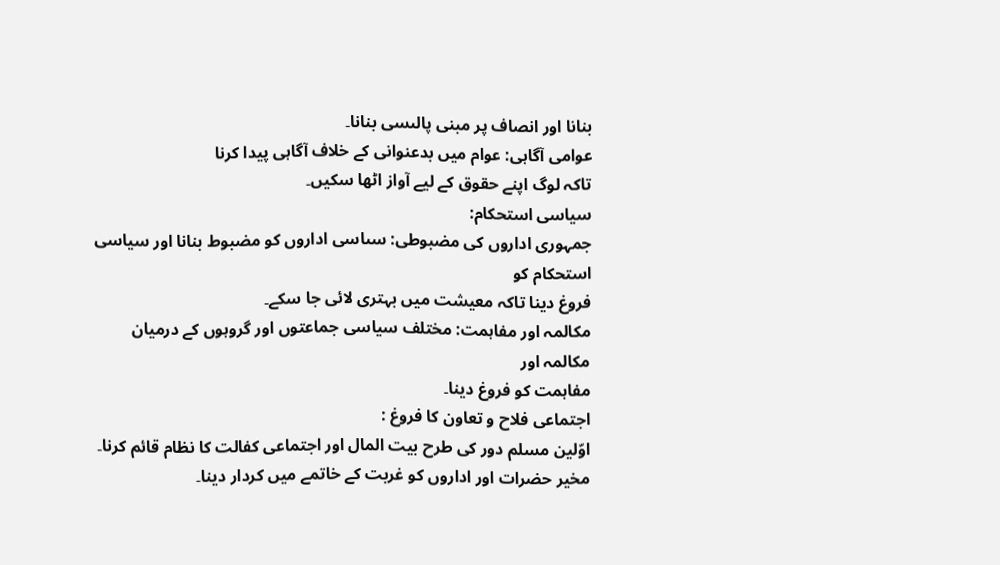بنانا اور انصاف پر مبنى پالىسى بنانا۔
عوامی آگاہی: عوام میں بدعنوانی کے خلاف آگاہی پیدا کرنا
تاکہ لوگ اپنے حقوق کے لیے آواز اٹھا سکیں۔
سیاسی استحکام:
جمہوری اداروں کی مضبوطی: سىاسى اداروں کو مضبوط بنانا اور سیاسی استحکام کو
فروغ دینا تاکہ معیشت میں بہتری لائی جا سکے۔
مکالمہ اور مفاہمت: مختلف سیاسی جماعتوں اور گروہوں کے درمیان مکالمہ اور
مفاہمت کو فروغ دینا۔
اجتماعی فلاح و تعاون کا فروغ :
اوّلین مسلم دور کی طرح بیت المال اور اجتماعی کفالت کا نظام قائم کرنا۔
مخیر حضرات اور اداروں کو غربت کے خاتمے میں کردار دینا۔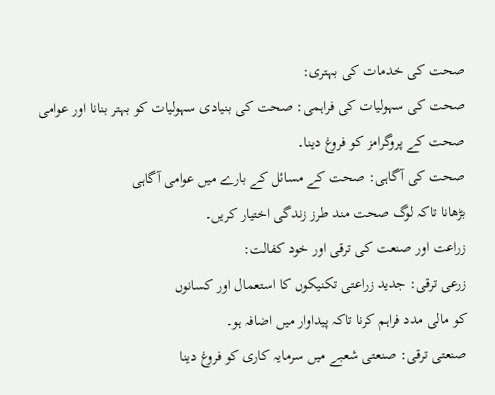صحت کی خدمات کی بہتری:
صحت کی سہولیات کی فراہمی: صحت کی بنیادی سہولیات کو بہتر بنانا اور عوامی
صحت کے پروگرامز کو فروغ دینا۔
صحت کی آگاہی: صحت کے مسائل کے بارے میں عوامی آگاہی
بڑھانا تاکہ لوگ صحت مند طرز زندگی اختیار کریں۔
زراعت اور صنعت کی ترقی اور خود كفالت:
زرعی ترقی: جدید زراعتی تکنیکوں کا استعمال اور کسانوں
کو مالی مدد فراہم کرنا تاکہ پیداوار میں اضافہ ہو۔
صنعتی ترقی: صنعتی شعبے میں سرمایہ کاری کو فروغ دینا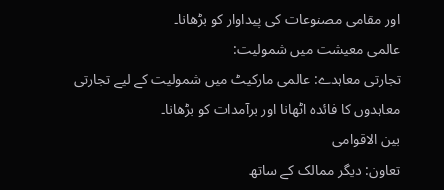اور مقامی مصنوعات کی پیداوار کو بڑھانا۔
عالمی معیشت میں شمولیت:
تجارتی معاہدے: عالمی مارکیٹ میں شمولیت کے لیے تجارتی
معاہدوں کا فائدہ اٹھانا اور برآمدات کو بڑھانا۔
بین الاقوامی
تعاون: دیگر ممالک کے ساتھ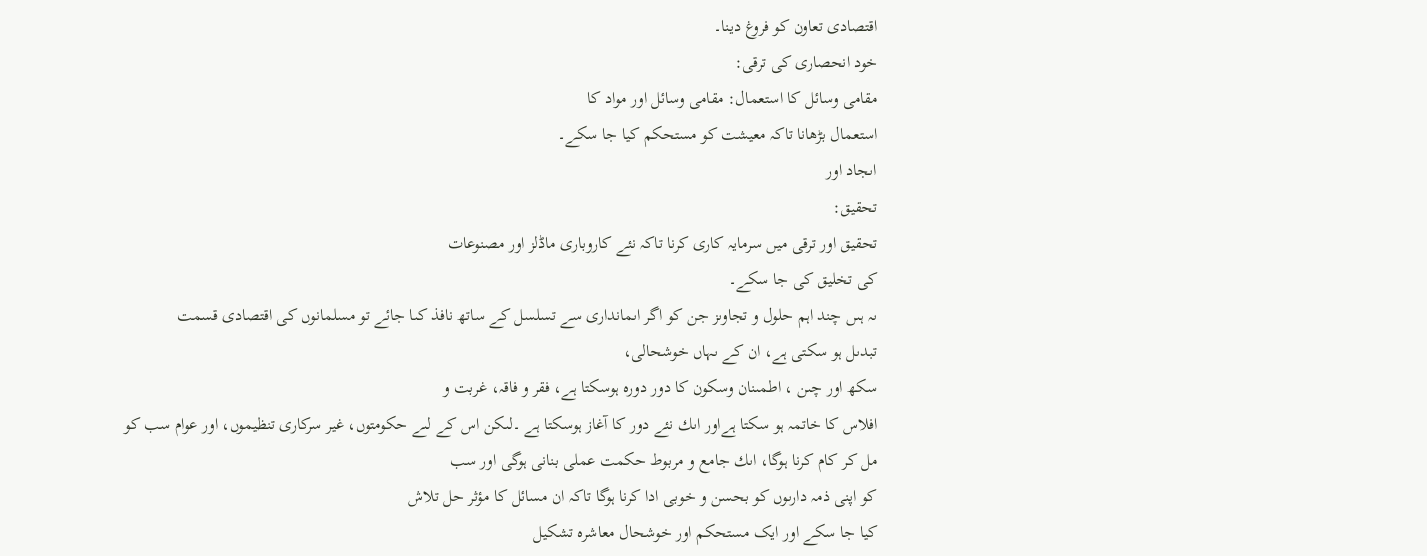اقتصادی تعاون کو فروغ دینا۔
خود انحصاری کی ترقی:
مقامی وسائل کا استعمال: مقامی وسائل اور مواد کا
استعمال بڑھانا تاکہ معیشت کو مستحکم کیا جا سکے۔
اىجاد اور
تحقیق:
تحقیق اور ترقی میں سرمایہ کاری کرنا تاکہ نئے کاروباری ماڈلز اور مصنوعات
کی تخلیق کی جا سکے۔
ىہ ہىں چند اہم حلول و تجاوىز جن كو اگر اىماندارى سے تسلسل كے ساتھ نافذ كىا جائے تو مسلمانوں كى اقتصادى قسمت
تبدىل ہو سكتى ہے، ان كے ىہاں خوشحالى،
سكھ اور چىن ، اطمىنان وسكون كا دور دورہ ہوسكتا ہے، فقر و فاقہ، غربت و
افلاس كا خاتمہ ہو سكتا ہےاور اىك نئے دور كا آغاز ہوسكتا ہے ۔لىكن اس كے لىے حکومتوں، غیر سرکاری تنظیموں، اور عوام سب کو
مل کر کام کرنا ہوگا، اىك جامع و مربوط حكمت عملى بنانى ہوگى اور سب
كو اپنى ذمہ دارىوں كو بحسن و خوبى ادا كرنا ہوگا تاکہ ان مسائل کا مؤثر حل تلاش
کیا جا سکے اور ایک مستحکم اور خوشحال معاشرہ تشکیل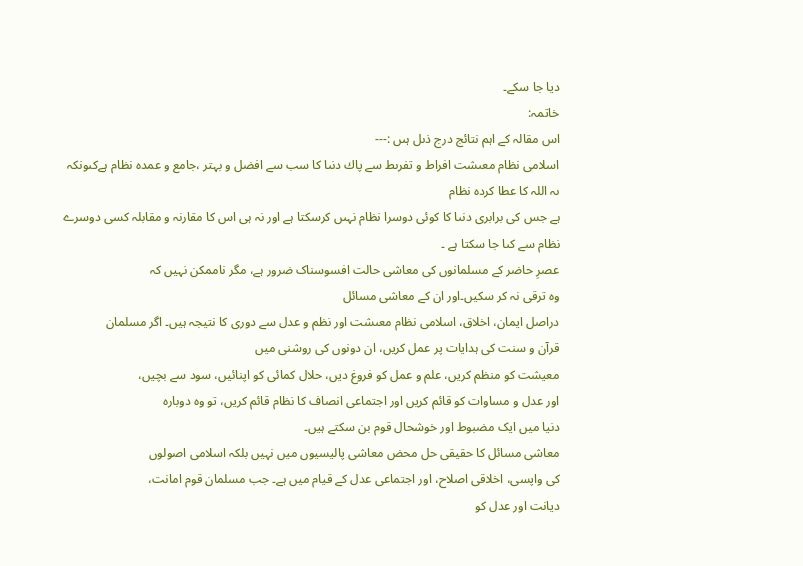دیا جا سکے۔
خاتمہ:
اس مقالہ كے اہم نتائج درج ذىل ہىں :---
اسلامى نظام معىشت افراط و تفرىط سے پاك دنىا كا سب سے افضل و بہتر ،جامع و عمدہ نظام ہےكىونكہ ىہ اللہ كا عطا كردہ نظام
ہے جس كى برابرى دنىا كا كوئى دوسرا نظام نہىں كرسكتا ہے اور نہ ہى اس كا مقارنہ و مقابلہ كسى دوسرے نظام سے كىا جا سكتا ہے ۔
عصرِ حاضر کے مسلمانوں کی معاشی حالت افسوسناک ضرور ہے، مگر ناممکن نہیں کہ
وہ ترقی نہ کر سکیں۔اور ان کے معاشی مسائل
دراصل ایمان، اخلاق، اسلامى نظام معىشت اور نظم و عدل سے دوری کا نتیجہ ہیں۔ اگر مسلمان
قرآن و سنت کی ہدایات پر عمل کریں، ان دونوں کی روشنی میں
معیشت کو منظم کریں، علم و عمل کو فروغ دیں، حلال کمائی کو اپنائیں، سود سے بچیں،
اور عدل و مساوات کو قائم کریں اور اجتماعی انصاف کا نظام قائم کریں، تو وہ دوبارہ
دنیا میں ایک مضبوط اور خوشحال قوم بن سکتے ہیں۔
معاشی مسائل کا حقیقی حل محض معاشی پالیسیوں میں نہیں بلکہ اسلامی اصولوں
کی واپسی، اخلاقی اصلاح، اور اجتماعی عدل کے قیام میں ہے۔ جب مسلمان قوم امانت،
دیانت اور عدل کو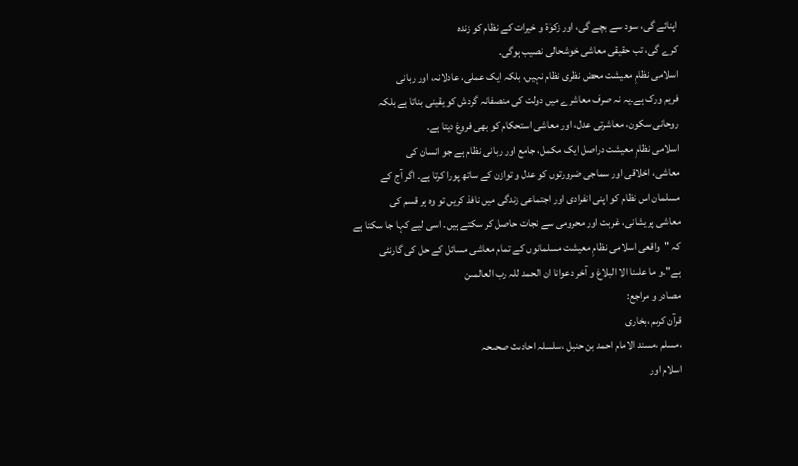اپنائے گی، سود سے بچے گی، اور زکوٰۃ و خیرات کے نظام کو زندہ
کرے گی، تب حقیقی معاشی خوشحالی نصیب ہوگی۔
اسلامی نظامِ معیشت محض نظری نظام نہیں، بلکہ ایک عملی، عادلانہ، اور ربانی
فریم ورک ہے۔یہ نہ صرف معاشرے میں دولت کی منصفانہ گردش کو یقینی بناتا ہے بلکہ
روحانی سکون، معاشرتی عدل، اور معاشی استحکام کو بھی فروغ دیتا ہے۔
اسلامی نظامِ معیشت دراصل ایک مکمل، جامع اور ربانی نظام ہے جو انسان کی
معاشی، اخلاقی اور سماجی ضرورتوں کو عدل و توازن کے ساتھ پورا کرتا ہے۔ اگر آج کے
مسلمان اس نظام کو اپنی انفرادی اور اجتماعی زندگی میں نافذ کریں تو وہ ہر قسم کی
معاشی پریشانی، غربت اور محرومی سے نجات حاصل کر سکتے ہیں۔ اسی لیے کہا جا سکتا ہے
کہ "واقعى اسلامی نظامِ معیشت مسلمانوں کے تمام معاشی مسائل کے حل کی گارنٹی
ہے"۔و ما علىنا الا البلاغ و آخر دعوانا ان الحمد للہ رب العالمىن
مصادر و مراجع:
قرآن كرىم ،بخارى
،مسلم ،مسند الامام احمد بن حنبل ،سلسلہ احادىث صحىحہ
اسلام اور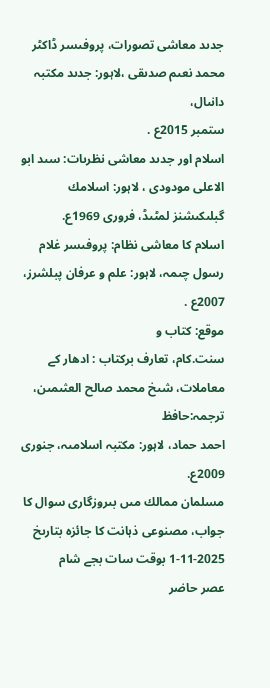جدىد معاشى تصورات، پروفىسر ڈاكٹر محمد نعىم صدىقى ،لاہور: جدىد مكتبہ دانىال،
ستمبر 2015ع .
اسلام اور جدىد معاشى نظرىات: سىد ابو الاعلى مودودى ، لاہور: اسلامك
گبلىكىشنز لمٹىڈ، فرورى 1969ع.
اسلام كا معاشى نظام: پروفىسر غلام رسول چىمہ، لاہور: علم و عرفان پبلشرز،
2007ع .
موقع: كتاب و
سنت.كام، تعارف بركتاب : ادهار كے معاملات، شىخ محمد صالح العثىمىن، ترجمہ:حافظ
احمد حماد، لاہور: مكتبہ اسلامىہ، جنورى 2009ع.
مسلمان ممالك مىں بىروزگارى سوال كا جواب، مصنوعى ذہانت كا جائزہ بتارىخ
1-11-2025 بوقت سات بجے شام
عصر حاضر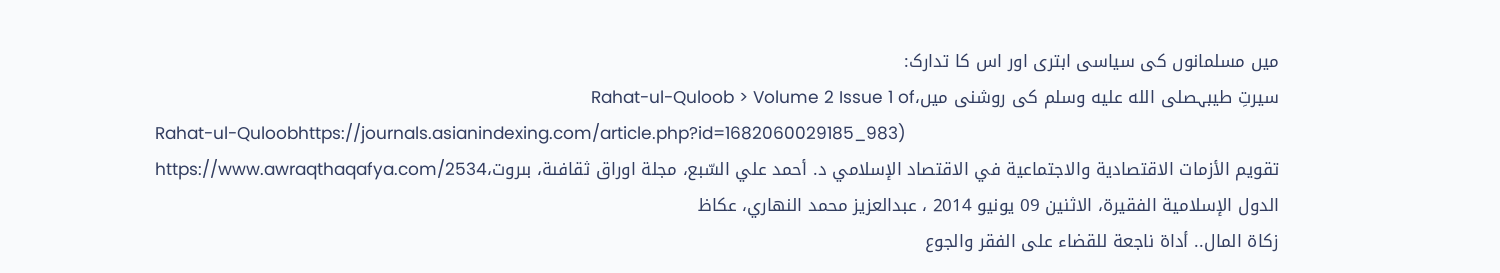میں مسلمانوں کی سیاسی ابتری اور اس کا تدارک:
سیرتِ طیبہصلى الله عليه وسلم کی روشنی میں،Rahat-ul-Quloob > Volume 2 Issue 1 of
Rahat-ul-Quloobhttps://journals.asianindexing.com/article.php?id=1682060029185_983)
تقويم الأزمات الاقتصادية والاجتماعية في الاقتصاد الإسلامي د. أحمد علي السّبع، مجلة اوراق ثقافىة، بىروت،https://www.awraqthaqafya.com/2534
الدول الإسلامية الفقيرة، الاثنين 09 يونيو 2014 ، عبدالعزيز محمد النهاري، عكاظ
زكاة المال.. أداة ناجعة للقضاء على الفقر والجوع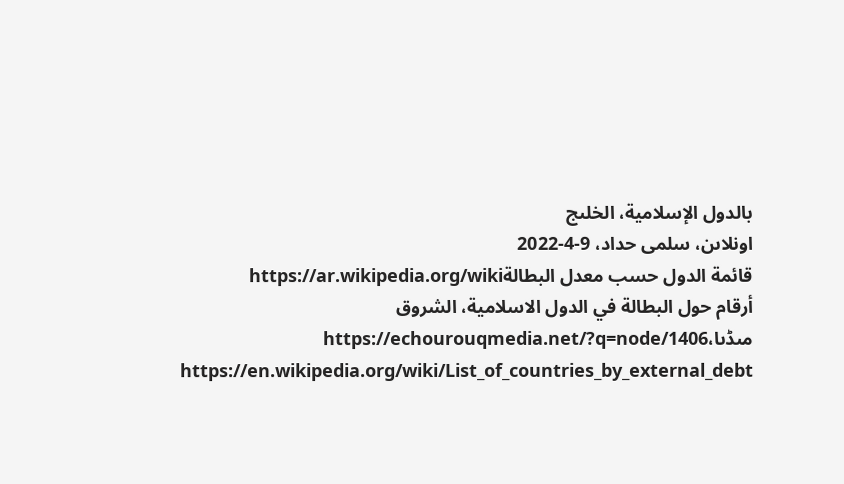بالدول الإسلامية، الخلىج
اونلاىن، سلمى حداد، 9-4-2022
قائمة الدول حسب معدل البطالةhttps://ar.wikipedia.org/wiki
أرقام حول البطالة في الدول الاسلامية، الشروق مىڈىا،https://echourouqmedia.net/?q=node/1406
https://en.wikipedia.org/wiki/List_of_countries_by_external_debt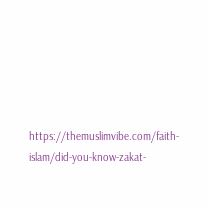https://themuslimvibe.com/faith-islam/did-you-know-zakat-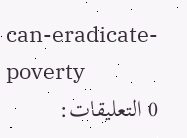can-eradicate-poverty
0 التعليقات: